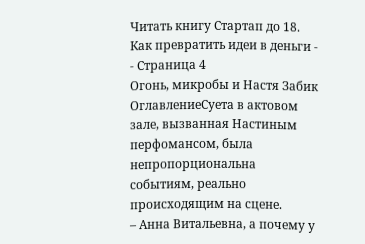Читать книгу Стартап до 18. Как превратить идеи в деньги - - Страница 4
Огонь, микробы и Настя Забик
ОглавлениеСуета в актовом зале, вызванная Настиным перфомансом, была непропорциональна событиям, реально происходящим на сцене.
– Анна Витальевна, а почему у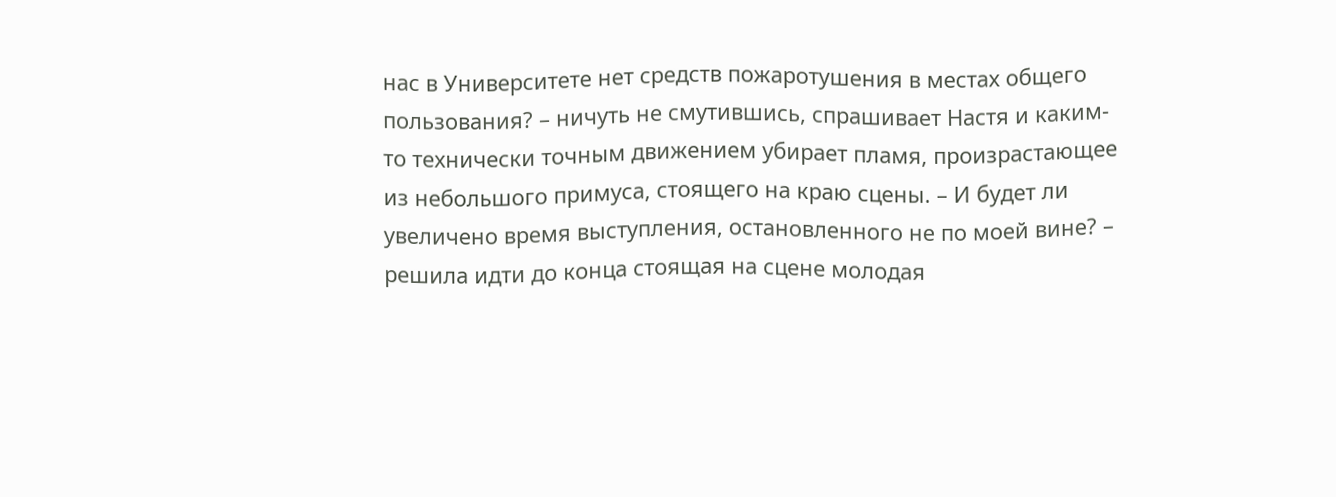нас в Университете нет средств пожаротушения в местах общего пользования? – ничуть не смутившись, спрашивает Настя и каким-то технически точным движением убирает пламя, произрастающее из небольшого примуса, стоящего на краю сцены. – И будет ли увеличено время выступления, остановленного не по моей вине? – решила идти до конца стоящая на сцене молодая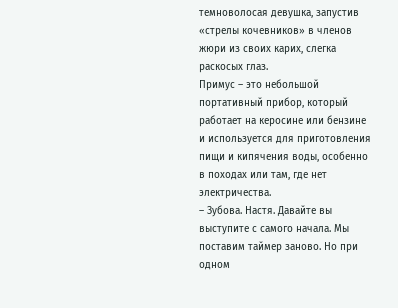темноволосая девушка, запустив «стрелы кочевников» в членов жюри из своих карих, слегка раскосых глаз.
Примус – это небольшой портативный прибор, который работает на керосине или бензине и используется для приготовления пищи и кипячения воды, особенно в походах или там, где нет электричества.
– Зубова. Настя. Давайте вы выступите с самого начала. Мы поставим таймер заново. Но при одном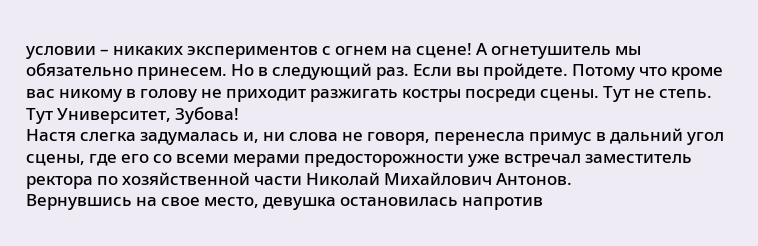условии – никаких экспериментов с огнем на сцене! А огнетушитель мы обязательно принесем. Но в следующий раз. Если вы пройдете. Потому что кроме вас никому в голову не приходит разжигать костры посреди сцены. Тут не степь. Тут Университет, Зубова!
Настя слегка задумалась и, ни слова не говоря, перенесла примус в дальний угол сцены, где его со всеми мерами предосторожности уже встречал заместитель ректора по хозяйственной части Николай Михайлович Антонов.
Вернувшись на свое место, девушка остановилась напротив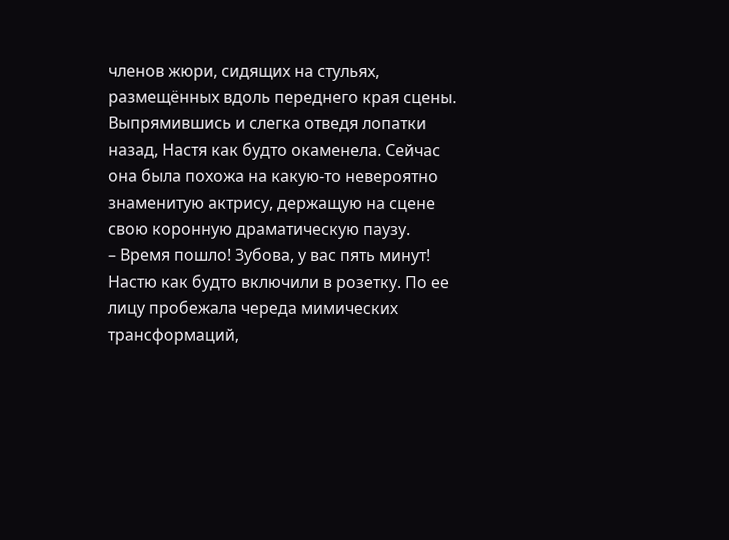членов жюри, сидящих на стульях, размещённых вдоль переднего края сцены. Выпрямившись и слегка отведя лопатки назад, Настя как будто окаменела. Сейчас она была похожа на какую-то невероятно знаменитую актрису, держащую на сцене свою коронную драматическую паузу.
– Время пошло! Зубова, у вас пять минут!
Настю как будто включили в розетку. По ее лицу пробежала череда мимических трансформаций,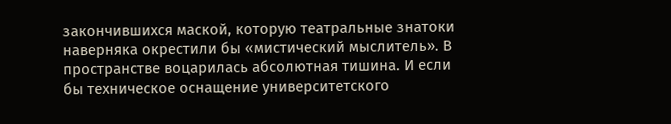закончившихся маской, которую театральные знатоки наверняка окрестили бы «мистический мыслитель». В пространстве воцарилась абсолютная тишина. И если бы техническое оснащение университетского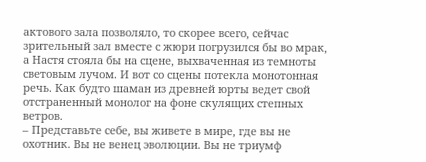актового зала позволяло, то скорее всего, сейчас зрительный зал вместе с жюри погрузился бы во мрак, а Настя стояла бы на сцене, выхваченная из темноты световым лучом. И вот со сцены потекла монотонная речь. Как будто шаман из древней юрты ведет свой отстраненный монолог на фоне скулящих степных ветров.
– Представьте себе, вы живете в мире, где вы не охотник. Вы не венец эволюции. Вы не триумф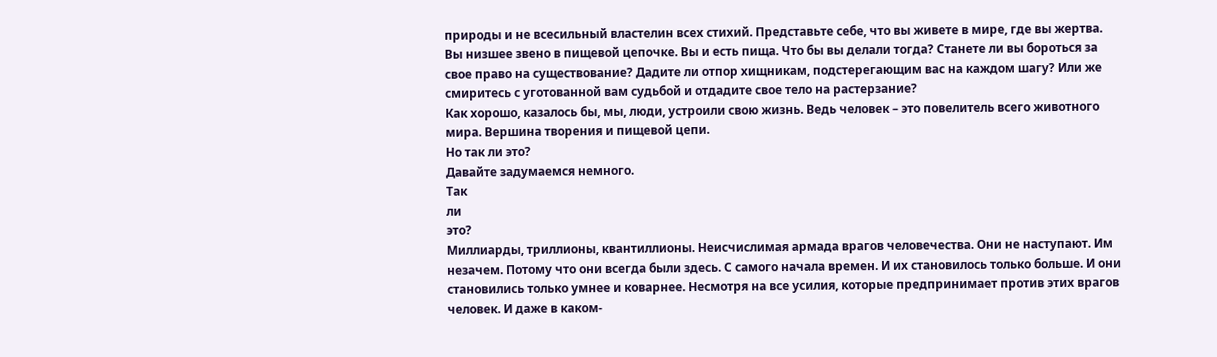природы и не всесильный властелин всех стихий. Представьте себе, что вы живете в мире, где вы жертва. Вы низшее звено в пищевой цепочке. Вы и есть пища. Что бы вы делали тогда? Станете ли вы бороться за свое право на существование? Дадите ли отпор хищникам, подстерегающим вас на каждом шагу? Или же смиритесь с уготованной вам судьбой и отдадите свое тело на растерзание?
Как хорошо, казалось бы, мы, люди, устроили свою жизнь. Ведь человек – это повелитель всего животного мира. Вершина творения и пищевой цепи.
Но так ли это?
Давайте задумаемся немного.
Так
ли
это?
Миллиарды, триллионы, квантиллионы. Неисчислимая армада врагов человечества. Они не наступают. Им незачем. Потому что они всегда были здесь. С самого начала времен. И их становилось только больше. И они становились только умнее и коварнее. Несмотря на все усилия, которые предпринимает против этих врагов человек. И даже в каком-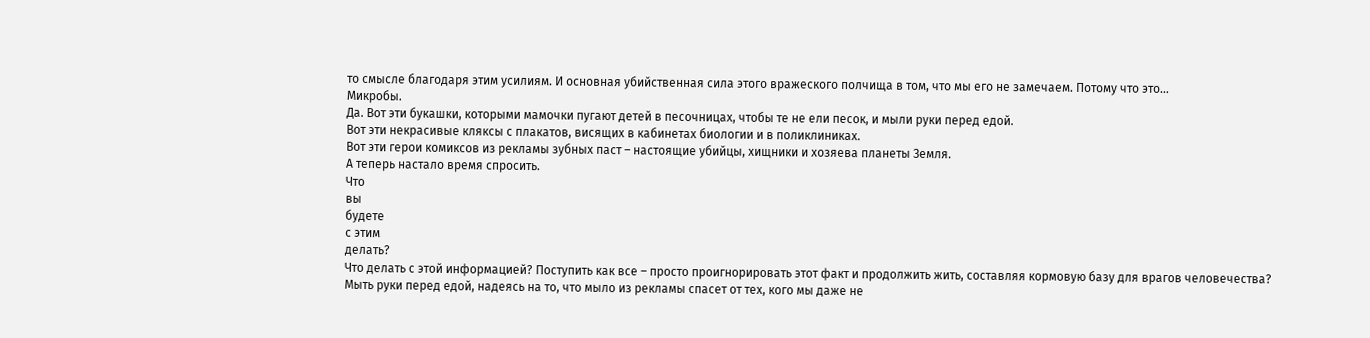то смысле благодаря этим усилиям. И основная убийственная сила этого вражеского полчища в том, что мы его не замечаем. Потому что это…
Микробы.
Да. Вот эти букашки, которыми мамочки пугают детей в песочницах, чтобы те не ели песок, и мыли руки перед едой.
Вот эти некрасивые кляксы с плакатов, висящих в кабинетах биологии и в поликлиниках.
Вот эти герои комиксов из рекламы зубных паст – настоящие убийцы, хищники и хозяева планеты Земля.
А теперь настало время спросить.
Что
вы
будете
с этим
делать?
Что делать с этой информацией? Поступить как все – просто проигнорировать этот факт и продолжить жить, составляя кормовую базу для врагов человечества?
Мыть руки перед едой, надеясь на то, что мыло из рекламы спасет от тех, кого мы даже не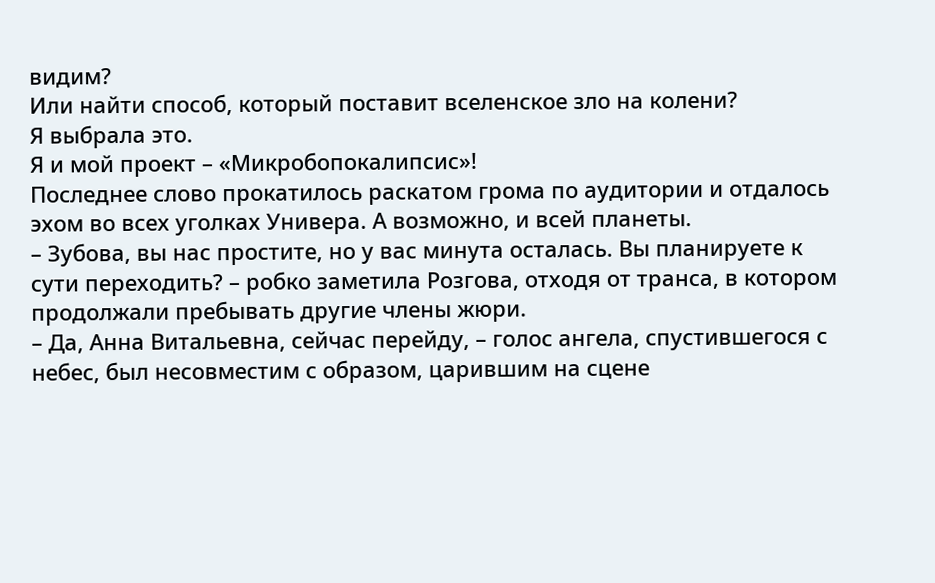видим?
Или найти способ, который поставит вселенское зло на колени?
Я выбрала это.
Я и мой проект – «Микробопокалипсис»!
Последнее слово прокатилось раскатом грома по аудитории и отдалось эхом во всех уголках Универа. А возможно, и всей планеты.
– Зубова, вы нас простите, но у вас минута осталась. Вы планируете к сути переходить? – робко заметила Розгова, отходя от транса, в котором продолжали пребывать другие члены жюри.
– Да, Анна Витальевна, сейчас перейду, – голос ангела, спустившегося с небес, был несовместим с образом, царившим на сцене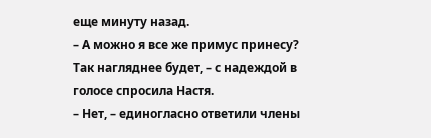еще минуту назад.
– А можно я все же примус принесу? Так нагляднее будет, – с надеждой в голосе спросила Настя.
– Нет, – единогласно ответили члены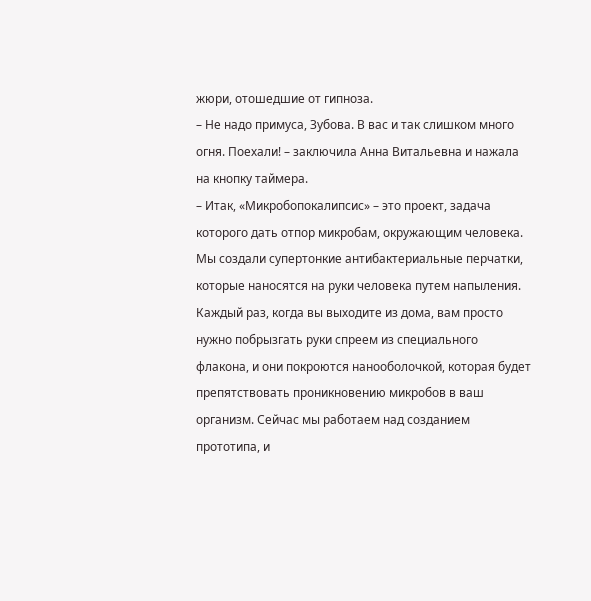жюри, отошедшие от гипноза.
– Не надо примуса, Зубова. В вас и так слишком много огня. Поехали! – заключила Анна Витальевна и нажала на кнопку таймера.
– Итак, «Микробопокалипсис» – это проект, задача которого дать отпор микробам, окружающим человека. Мы создали супертонкие антибактериальные перчатки, которые наносятся на руки человека путем напыления. Каждый раз, когда вы выходите из дома, вам просто нужно побрызгать руки спреем из специального флакона, и они покроются нанооболочкой, которая будет препятствовать проникновению микробов в ваш организм. Сейчас мы работаем над созданием прототипа, и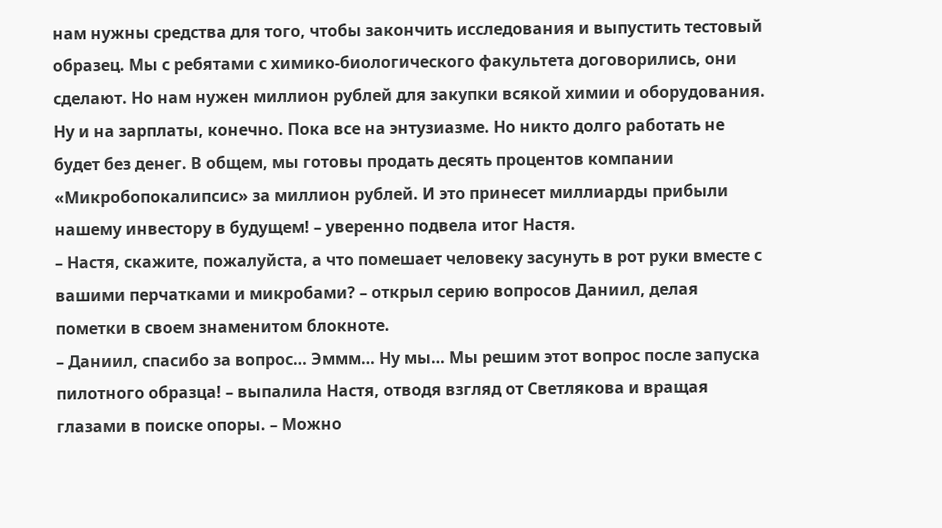нам нужны средства для того, чтобы закончить исследования и выпустить тестовый образец. Мы с ребятами с химико-биологического факультета договорились, они сделают. Но нам нужен миллион рублей для закупки всякой химии и оборудования. Ну и на зарплаты, конечно. Пока все на энтузиазме. Но никто долго работать не будет без денег. В общем, мы готовы продать десять процентов компании «Микробопокалипсис» за миллион рублей. И это принесет миллиарды прибыли нашему инвестору в будущем! – уверенно подвела итог Настя.
– Настя, скажите, пожалуйста, а что помешает человеку засунуть в рот руки вместе с вашими перчатками и микробами? – открыл серию вопросов Даниил, делая пометки в своем знаменитом блокноте.
– Даниил, спасибо за вопрос… Эммм… Ну мы… Мы решим этот вопрос после запуска пилотного образца! – выпалила Настя, отводя взгляд от Светлякова и вращая глазами в поиске опоры. – Можно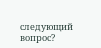следующий вопрос?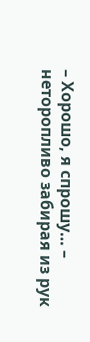– Хорошо, я спрошу… – неторопливо забирая из рук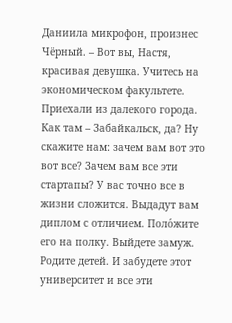Даниила микрофон, произнес Чёрный. – Вот вы, Настя, красивая девушка. Учитесь на экономическом факультете. Приехали из далекого города. Как там – Забайкальск, да? Ну скажите нам: зачем вам вот это вот все? Зачем вам все эти стартапы? У вас точно все в жизни сложится. Выдадут вам диплом с отличием. Поло́жите его на полку. Выйдете замуж. Родите детей. И забудете этот университет и все эти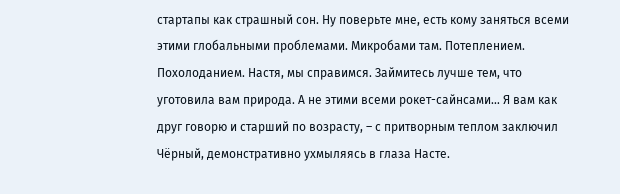стартапы как страшный сон. Ну поверьте мне, есть кому заняться всеми этими глобальными проблемами. Микробами там. Потеплением. Похолоданием. Настя, мы справимся. Займитесь лучше тем, что уготовила вам природа. А не этими всеми рокет-сайнсами… Я вам как друг говорю и старший по возрасту, – с притворным теплом заключил Чёрный, демонстративно ухмыляясь в глаза Насте.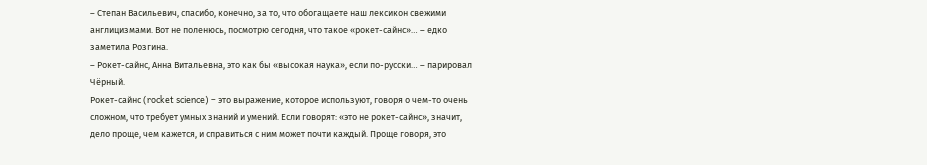– Степан Васильевич, спасибо, конечно, за то, что обогащаете наш лексикон свежими англицизмами. Вот не поленюсь, посмотрю сегодня, что такое «рокет-сайнс»… – едко заметила Розгина.
– Рокет-сайнс, Анна Витальевна, это как бы «высокая наука», если по-русски… – парировал Чёрный.
Рокет-сайнс (rocket science) – это выражение, которое используют, говоря о чем-то очень сложном, что требует умных знаний и умений. Если говорят: «это не рокет-сайнс», значит, дело проще, чем кажется, и справиться с ним может почти каждый. Проще говоря, это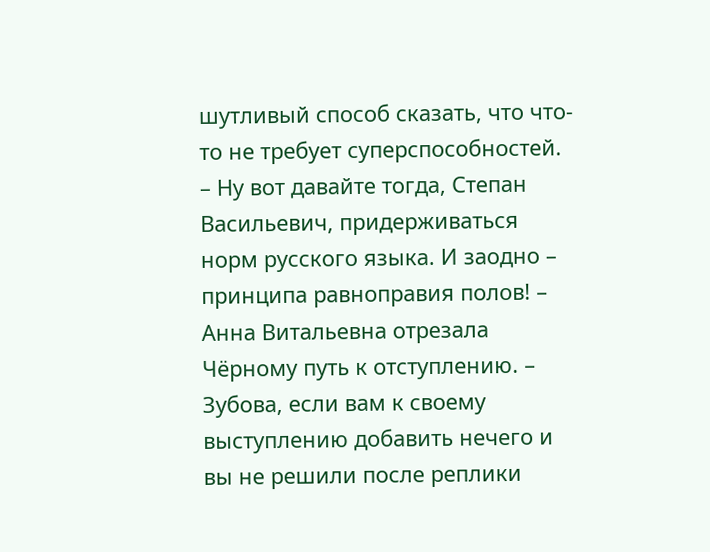шутливый способ сказать, что что-то не требует суперспособностей.
– Ну вот давайте тогда, Степан Васильевич, придерживаться норм русского языка. И заодно – принципа равноправия полов! – Анна Витальевна отрезала Чёрному путь к отступлению. – Зубова, если вам к своему выступлению добавить нечего и вы не решили после реплики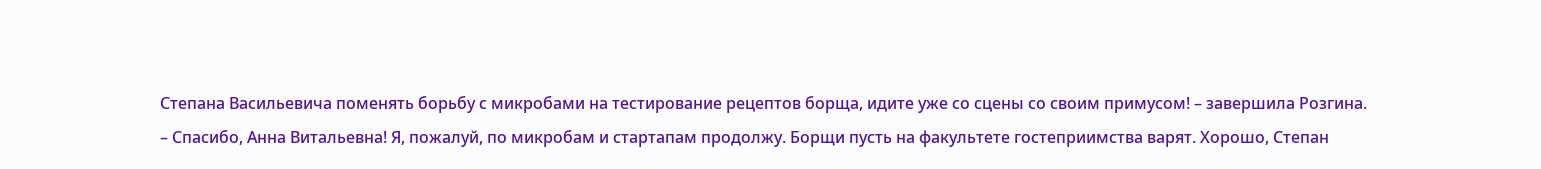Степана Васильевича поменять борьбу с микробами на тестирование рецептов борща, идите уже со сцены со своим примусом! – завершила Розгина.
– Спасибо, Анна Витальевна! Я, пожалуй, по микробам и стартапам продолжу. Борщи пусть на факультете гостеприимства варят. Хорошо, Степан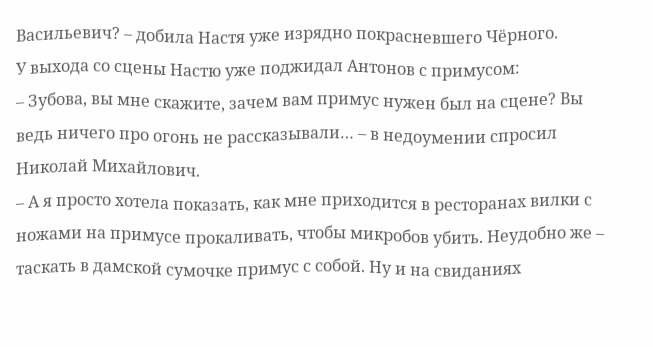Васильевич? – добила Настя уже изрядно покрасневшего Чёрного.
У выхода со сцены Настю уже поджидал Антонов с примусом:
– Зубова, вы мне скажите, зачем вам примус нужен был на сцене? Вы ведь ничего про огонь не рассказывали… – в недоумении спросил Николай Михайлович.
– А я просто хотела показать, как мне приходится в ресторанах вилки с ножами на примусе прокаливать, чтобы микробов убить. Неудобно же – таскать в дамской сумочке примус с собой. Ну и на свиданиях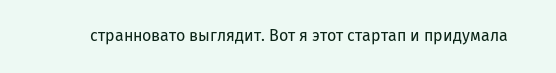странновато выглядит. Вот я этот стартап и придумала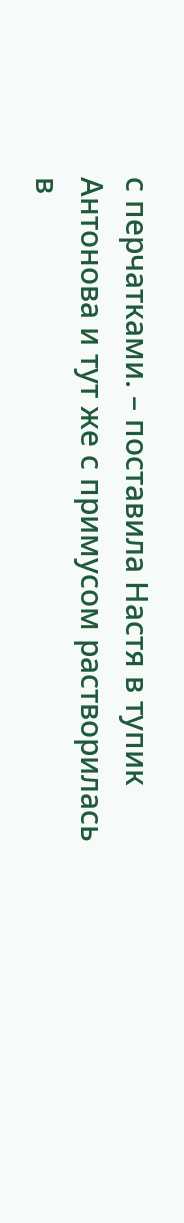с перчатками. – поставила Настя в тупик Антонова и тут же с примусом растворилась в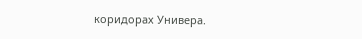коридорах Универа.